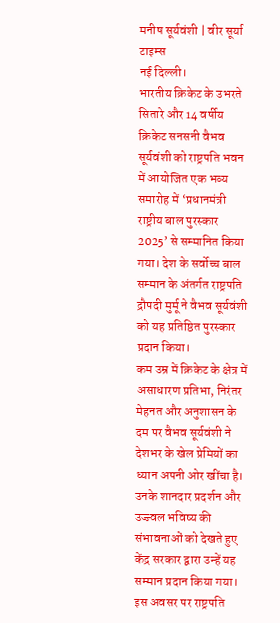मनीष सूर्यवंशी | वीर सूर्या टाइम्स
नई दिल्ली।
भारतीय क्रिकेट के उभरते सितारे और 14 वर्षीय क्रिकेट सनसनी वैभव सूर्यवंशी को राष्ट्रपति भवन में आयोजित एक भव्य समारोह में ‘प्रधानमंत्री राष्ट्रीय बाल पुरस्कार 2025’ से सम्मानित किया गया। देश के सर्वोच्च बाल सम्मान के अंतर्गत राष्ट्रपति द्रौपदी मुर्मू ने वैभव सूर्यवंशी को यह प्रतिष्ठित पुरस्कार प्रदान किया।
कम उम्र में क्रिकेट के क्षेत्र में असाधारण प्रतिभा, निरंतर मेहनत और अनुशासन के दम पर वैभव सूर्यवंशी ने देशभर के खेल प्रेमियों का ध्यान अपनी ओर खींचा है। उनके शानदार प्रदर्शन और उज्ज्वल भविष्य की संभावनाओं को देखते हुए केंद्र सरकार द्वारा उन्हें यह सम्मान प्रदान किया गया।
इस अवसर पर राष्ट्रपति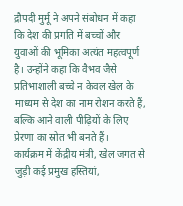द्रौपदी मुर्मू ने अपने संबोधन में कहा कि देश की प्रगति में बच्चों और युवाओं की भूमिका अत्यंत महत्वपूर्ण है। उन्होंने कहा कि वैभव जैसे प्रतिभाशाली बच्चे न केवल खेल के माध्यम से देश का नाम रोशन करते हैं, बल्कि आने वाली पीढ़ियों के लिए प्रेरणा का स्रोत भी बनते हैं।
कार्यक्रम में केंद्रीय मंत्री, खेल जगत से जुड़ी कई प्रमुख हस्तियां,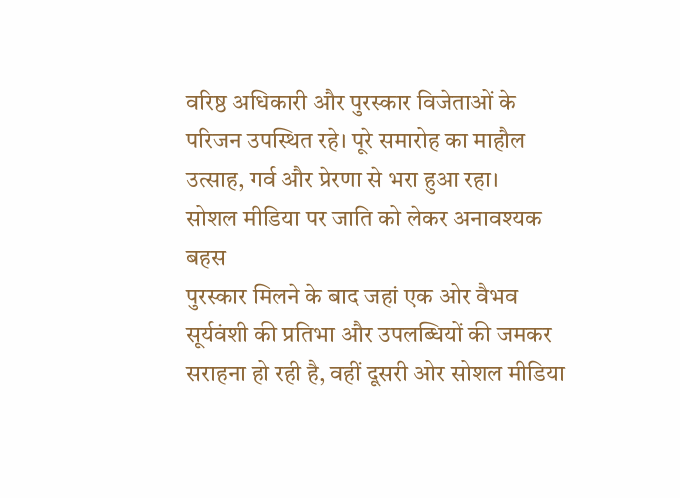वरिष्ठ अधिकारी और पुरस्कार विजेताओं के परिजन उपस्थित रहे। पूरे समारोह का माहौल उत्साह, गर्व और प्रेरणा से भरा हुआ रहा।
सोशल मीडिया पर जाति को लेकर अनावश्यक बहस
पुरस्कार मिलने के बाद जहां एक ओर वैभव सूर्यवंशी की प्रतिभा और उपलब्धियों की जमकर सराहना हो रही है, वहीं दूसरी ओर सोशल मीडिया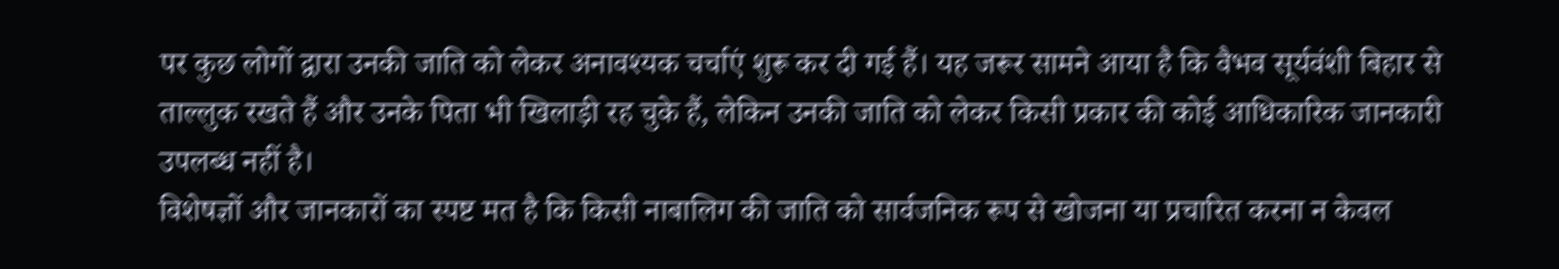पर कुछ लोगों द्वारा उनकी जाति को लेकर अनावश्यक चर्चाएं शुरू कर दी गई हैं। यह जरूर सामने आया है कि वैभव सूर्यवंशी बिहार से ताल्लुक रखते हैं और उनके पिता भी खिलाड़ी रह चुके हैं, लेकिन उनकी जाति को लेकर किसी प्रकार की कोई आधिकारिक जानकारी उपलब्ध नहीं है।
विशेषज्ञों और जानकारों का स्पष्ट मत है कि किसी नाबालिग की जाति को सार्वजनिक रूप से खोजना या प्रचारित करना न केवल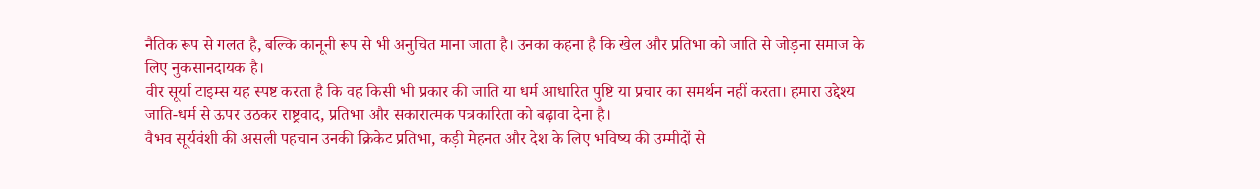नैतिक रूप से गलत है, बल्कि कानूनी रूप से भी अनुचित माना जाता है। उनका कहना है कि खेल और प्रतिभा को जाति से जोड़ना समाज के लिए नुकसानदायक है।
वीर सूर्या टाइम्स यह स्पष्ट करता है कि वह किसी भी प्रकार की जाति या धर्म आधारित पुष्टि या प्रचार का समर्थन नहीं करता। हमारा उद्देश्य जाति-धर्म से ऊपर उठकर राष्ट्रवाद, प्रतिभा और सकारात्मक पत्रकारिता को बढ़ावा देना है।
वैभव सूर्यवंशी की असली पहचान उनकी क्रिकेट प्रतिभा, कड़ी मेहनत और देश के लिए भविष्य की उम्मीदों से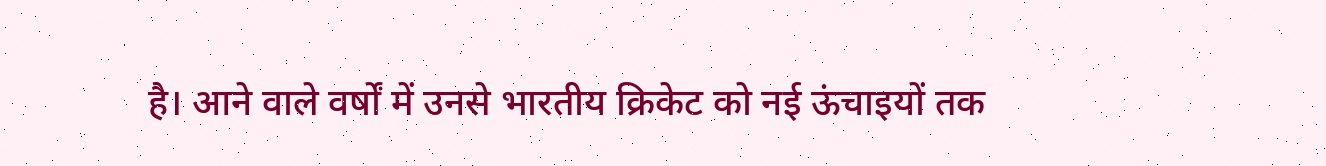है। आने वाले वर्षों में उनसे भारतीय क्रिकेट को नई ऊंचाइयों तक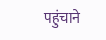पहुंचाने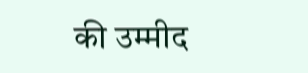की उम्मीद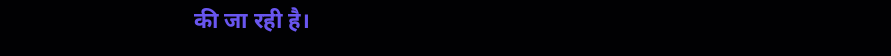की जा रही है।